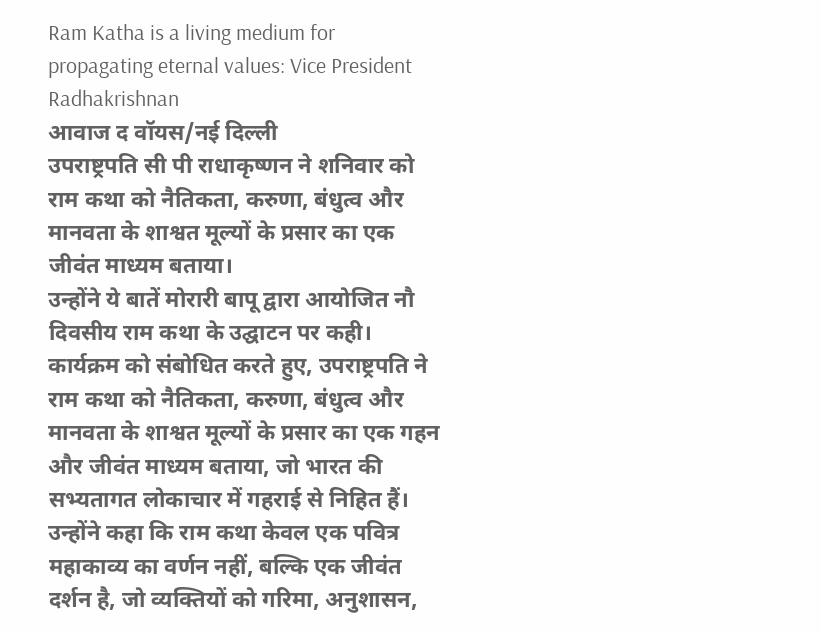Ram Katha is a living medium for propagating eternal values: Vice President Radhakrishnan
आवाज द वॉयस/नई दिल्ली
उपराष्ट्रपति सी पी राधाकृष्णन ने शनिवार को राम कथा को नैतिकता, करुणा, बंधुत्व और मानवता के शाश्वत मूल्यों के प्रसार का एक जीवंत माध्यम बताया।
उन्होंने ये बातें मोरारी बापू द्वारा आयोजित नौ दिवसीय राम कथा के उद्घाटन पर कही। कार्यक्रम को संबोधित करते हुए, उपराष्ट्रपति ने राम कथा को नैतिकता, करुणा, बंधुत्व और मानवता के शाश्वत मूल्यों के प्रसार का एक गहन और जीवंत माध्यम बताया, जो भारत की सभ्यतागत लोकाचार में गहराई से निहित हैं।
उन्होंने कहा कि राम कथा केवल एक पवित्र महाकाव्य का वर्णन नहीं, बल्कि एक जीवंत दर्शन है, जो व्यक्तियों को गरिमा, अनुशासन,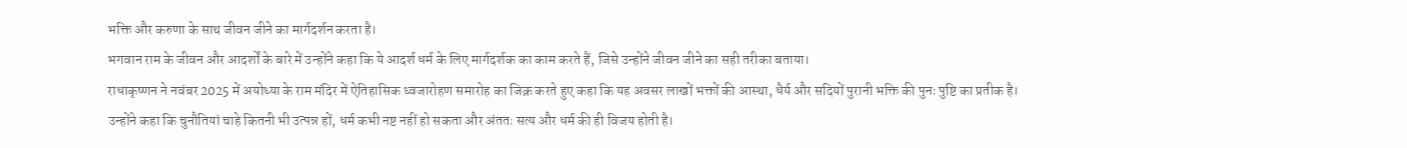भक्ति और करुणा के साथ जीवन जीने का मार्गदर्शन करता है।
भगवान राम के जीवन और आदर्शों के बारे में उन्होंने कहा कि ये आदर्श धर्म के लिए मार्गदर्शक का काम करते हैं, जिसे उन्होंने जीवन जीने का सही तरीका बताया।
राधाकृष्णन ने नवंबर 2025 में अयोध्या के राम मंदिर में ऐतिहासिक ध्वजारोहण समारोह का जिक्र करते हुए कहा कि यह अवसर लाखों भक्तों की आस्था, धैर्य और सदियों पुरानी भक्ति की पुनः पुष्टि का प्रतीक है।
उन्होंने कहा कि चुनौतियां चाहे कितनी भी उत्पन्न हों, धर्म कभी नष्ट नहीं हो सकता और अंततः सत्य और धर्म की ही विजय होती है।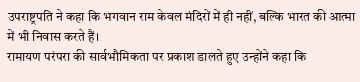उपराष्ट्रपति ने कहा कि भगवान राम केवल मंदिरों में ही नहीं, बल्कि भारत की आत्मा में भी निवास करते हैं।
रामायण परंपरा की सार्वभौमिकता पर प्रकाश डालते हुए उन्होंने कहा कि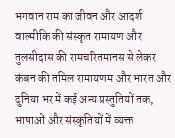भगवान राम का जीवन और आदर्श वाल्मीकि की संस्कृत रामायण और तुलसीदास की रामचरितमानस से लेकर कंबन की तमिल रामायणम और भारत और दुनिया भर में कई अन्य प्रस्तुतियों तक, भाषाओं और संस्कृतियों में व्यक्त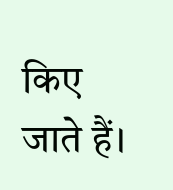किए जाते हैं।